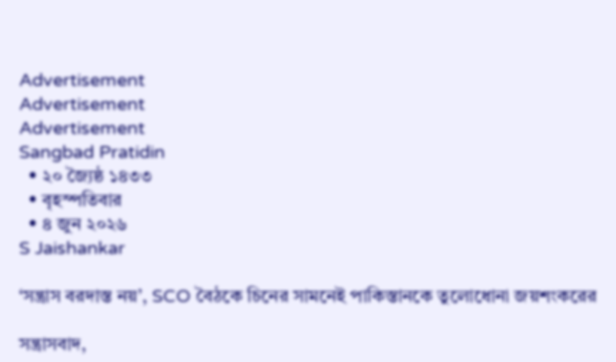Advertisement
Advertisement
Advertisement
Sangbad Pratidin
  • ২০ জ্যৈষ্ঠ ১৪৩৩
  • বৃহস্পতিবার
  • ৪ জুন ২০২৬
S Jaishankar

‘সন্ত্রাস বরদাস্ত নয়’, SCO বৈঠকে চিনের সামনেই পাকিস্তানকে তুলোধোনা জয়শংকরের

সন্ত্রাসবাদ,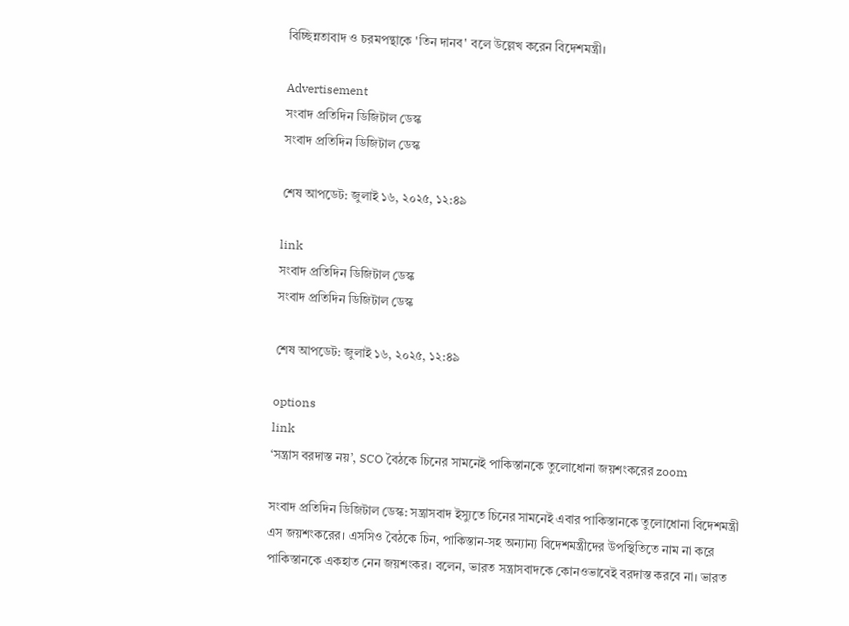বিচ্ছিন্নতাবাদ ও চরমপন্থাকে 'তিন দানব' বলে উল্লেখ করেন বিদেশমন্ত্রী।

Advertisement
সংবাদ প্রতিদিন ডিজিটাল ডেস্ক
সংবাদ প্রতিদিন ডিজিটাল ডেস্ক

শেষ আপডেট: জুলাই ১৬, ২০২৫, ১২:৪৯

link
সংবাদ প্রতিদিন ডিজিটাল ডেস্ক
সংবাদ প্রতিদিন ডিজিটাল ডেস্ক

শেষ আপডেট: জুলাই ১৬, ২০২৫, ১২:৪৯

options
link
‘সন্ত্রাস বরদাস্ত নয়’, SCO বৈঠকে চিনের সামনেই পাকিস্তানকে তুলোধোনা জয়শংকরের zoom

সংবাদ প্রতিদিন ডিজিটাল ডেস্ক: সন্ত্রাসবাদ ইস্যুতে চিনের সামনেই এবার পাকিস্তানকে তুলোধোনা বিদেশমন্ত্রী এস জয়শংকরের। এসসিও বৈঠকে চিন, পাকিস্তান-সহ অন্যান্য বিদেশমন্ত্রীদের উপস্থিতিতে নাম না করে পাকিস্তানকে একহাত নেন জয়শংকর। বলেন, ভারত সন্ত্রাসবাদকে কোনওভাবেই বরদাস্ত করবে না। ভারত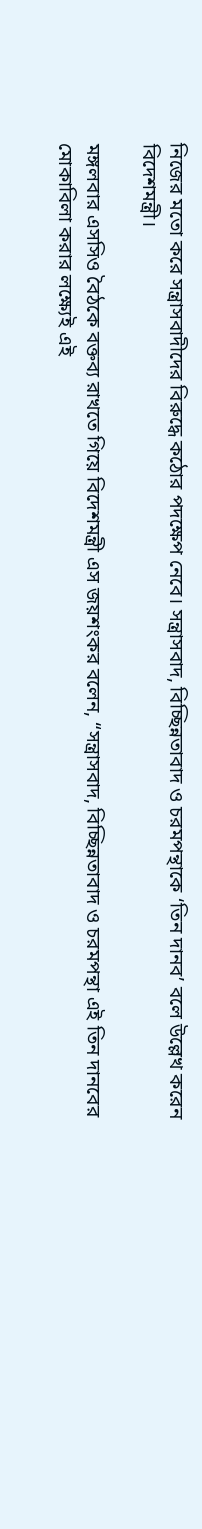নিজের মতো করে সন্ত্রাসবাদীদের বিরুদ্ধে কঠোর পদক্ষেপ নেবে। সন্ত্রাসবাদ, বিচ্ছিন্নতাবাদ ও চরমপন্থাকে ‘তিন দানব’ বলে উল্লেখ করেন বিদেশমন্ত্রী।

মঙ্গলবার এসসিও বৈঠকে বক্তব্য রাখতে গিয়ে বিদেশমন্ত্রী এস জয়শংকর বলেন, “সন্ত্রাসবাদ, বিচ্ছিন্নতাবাদ ও চরমপন্থা এই তিন দানবের মোকাবিলা করার লক্ষ্যেই এই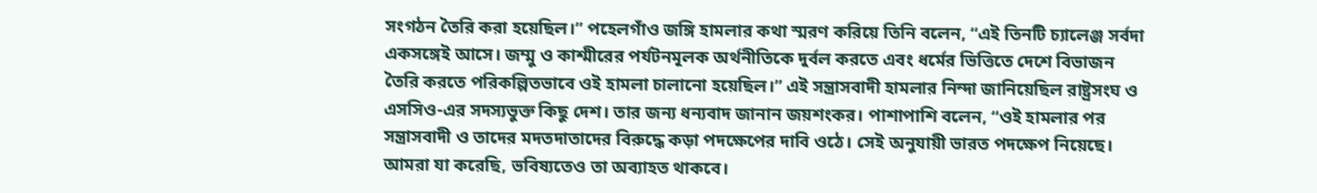সংগঠন তৈরি করা হয়েছিল।” পহেলগাঁও জঙ্গি হামলার কথা স্মরণ করিয়ে তিনি বলেন, “এই তিনটি চ্যালেঞ্জ সর্বদা একসঙ্গেই আসে। জম্মু ও কাশ্মীরের পর্যটনমূলক অর্থনীতিকে দুর্বল করতে এবং ধর্মের ভিত্তিতে দেশে বিভাজন তৈরি করতে পরিকল্পিতভাবে ওই হামলা চালানো হয়েছিল।” এই সন্ত্রাসবাদী হামলার নিন্দা জানিয়েছিল রাষ্ট্রসংঘ ও এসসিও-এর সদস্যভুক্ত কিছু দেশ। তার জন্য ধন্যবাদ জানান জয়শংকর। পাশাপাশি বলেন, “ওই হামলার পর সন্ত্রাসবাদী ও তাদের মদতদাতাদের বিরুদ্ধে কড়া পদক্ষেপের দাবি ওঠে। সেই অনুযায়ী ভারত পদক্ষেপ নিয়েছে। আমরা যা করেছি, ভবিষ্যতেও তা অব্যাহত থাকবে।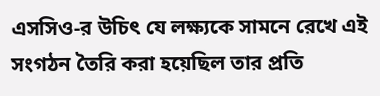এসসিও-র উচিৎ যে লক্ষ্যকে সামনে রেখে এই সংগঠন তৈরি করা হয়েছিল তার প্রতি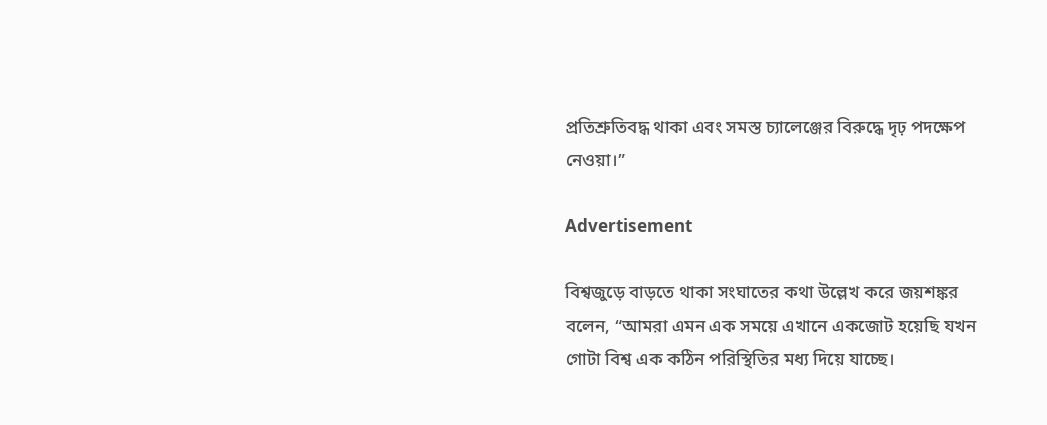প্রতিশ্রুতিবদ্ধ থাকা এবং সমস্ত চ্যালেঞ্জের বিরুদ্ধে দৃঢ় পদক্ষেপ নেওয়া।”

Advertisement

বিশ্বজুড়ে বাড়তে থাকা সংঘাতের কথা উল্লেখ করে জয়শঙ্কর বলেন, “আমরা এমন এক সময়ে এখানে একজোট হয়েছি যখন গোটা বিশ্ব এক কঠিন পরিস্থিতির মধ্য দিয়ে যাচ্ছে।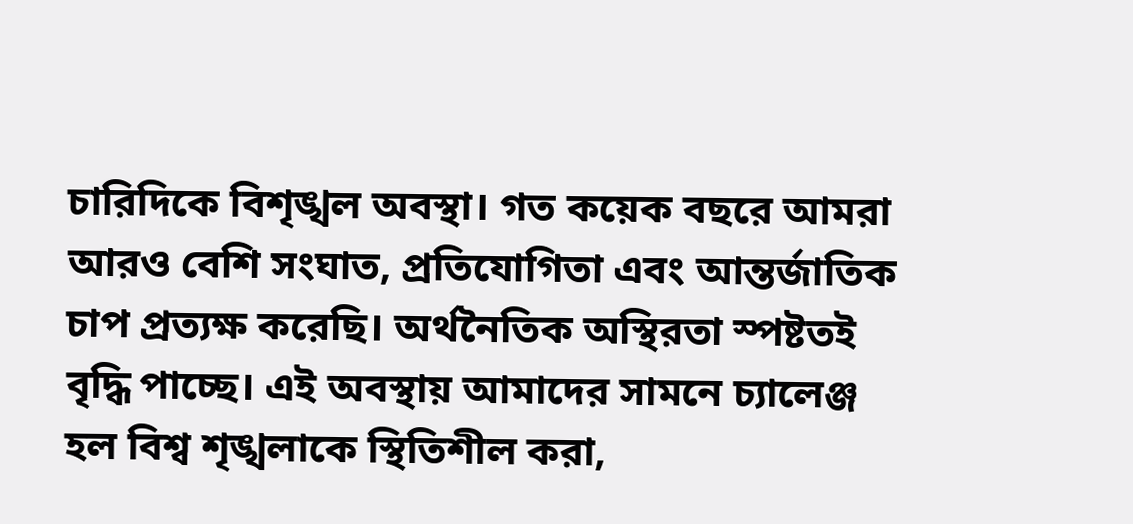চারিদিকে বিশৃঙ্খল অবস্থা। গত কয়েক বছরে আমরা আরও বেশি সংঘাত, প্রতিযোগিতা এবং আন্তর্জাতিক চাপ প্রত্যক্ষ করেছি। অর্থনৈতিক অস্থিরতা স্পষ্টতই বৃদ্ধি পাচ্ছে। এই অবস্থায় আমাদের সামনে চ্যালেঞ্জ হল বিশ্ব শৃঙ্খলাকে স্থিতিশীল করা,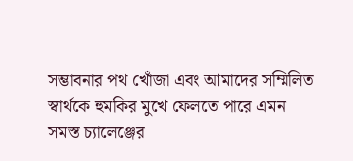সম্ভাবনার পথ খোঁজা এবং আমাদের সম্মিলিত স্বার্থকে হুমকির মুখে ফেলতে পারে এমন সমস্ত চ্যালেঞ্জের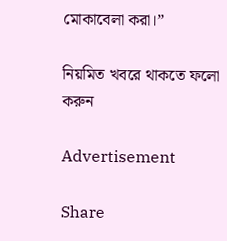মোকাবেলা করা।”

নিয়মিত খবরে থাকতে ফলো করুন

Advertisement

Share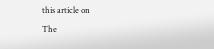this article on

The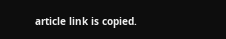article link is copied.